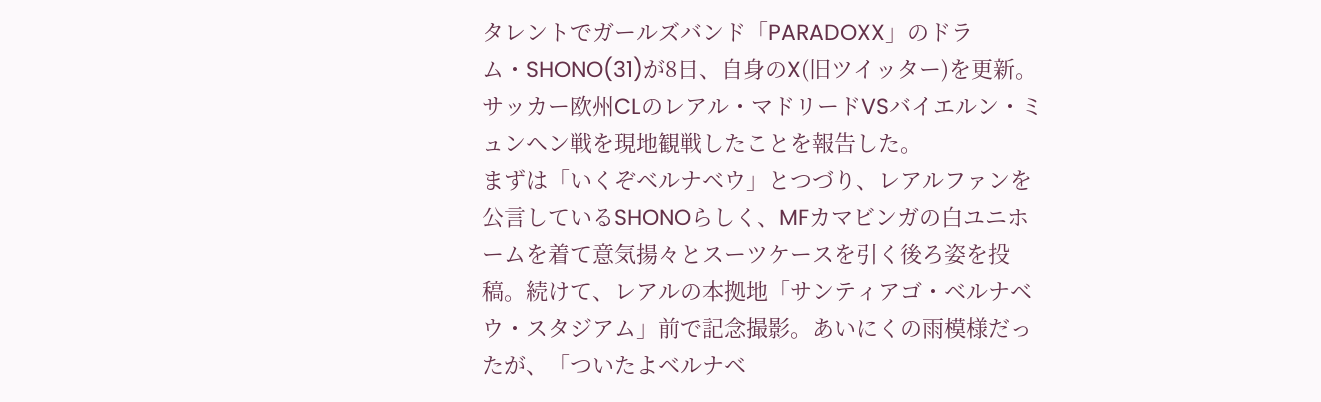タレントでガールズバンド「PARADOXX」のドラム・SHONO(31)が8日、自身のX(旧ツイッター)を更新。サッカー欧州CLのレアル・マドリードVSバイエルン・ミュンヘン戦を現地観戦したことを報告した。
まずは「いくぞベルナベウ」とつづり、レアルファンを公言しているSHONOらしく、MFカマビンガの白ユニホームを着て意気揚々とスーツケースを引く後ろ姿を投稿。続けて、レアルの本拠地「サンティアゴ・ベルナベウ・スタジアム」前で記念撮影。あいにくの雨模様だったが、「ついたよベルナベ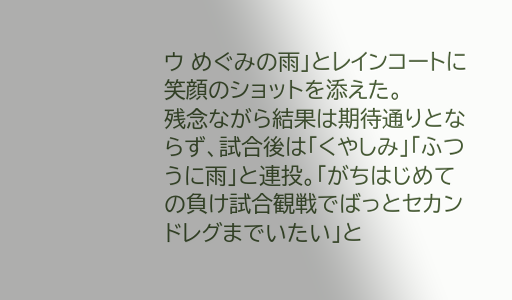ウ めぐみの雨」とレインコートに笑顔のショットを添えた。
残念ながら結果は期待通りとならず、試合後は「くやしみ」「ふつうに雨」と連投。「がちはじめての負け試合観戦でばっとセカンドレグまでいたい」と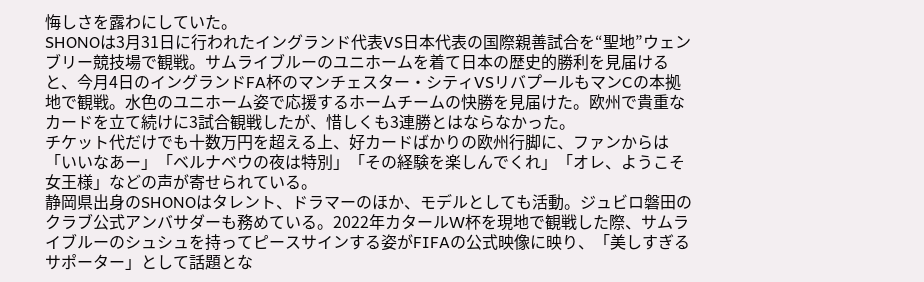悔しさを露わにしていた。
SHONOは3月31日に行われたイングランド代表VS日本代表の国際親善試合を“聖地”ウェンブリー競技場で観戦。サムライブルーのユニホームを着て日本の歴史的勝利を見届けると、今月4日のイングランドFA杯のマンチェスター・シティVSリバプールもマンCの本拠地で観戦。水色のユニホーム姿で応援するホームチームの快勝を見届けた。欧州で貴重なカードを立て続けに3試合観戦したが、惜しくも3連勝とはならなかった。
チケット代だけでも十数万円を超える上、好カードばかりの欧州行脚に、ファンからは「いいなあー」「ベルナベウの夜は特別」「その経験を楽しんでくれ」「オレ、ようこそ女王様」などの声が寄せられている。
静岡県出身のSHONOはタレント、ドラマーのほか、モデルとしても活動。ジュビロ磐田のクラブ公式アンバサダーも務めている。2022年カタールW杯を現地で観戦した際、サムライブルーのシュシュを持ってピースサインする姿がFIFAの公式映像に映り、「美しすぎるサポーター」として話題とな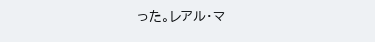った。レアル・マ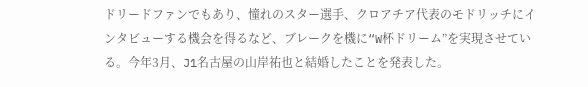ドリードファンでもあり、憧れのスター選手、クロアチア代表のモドリッチにインタビューする機会を得るなど、ブレークを機に“W杯ドリーム”を実現させている。今年3月、J1名古屋の山岸祐也と結婚したことを発表した。